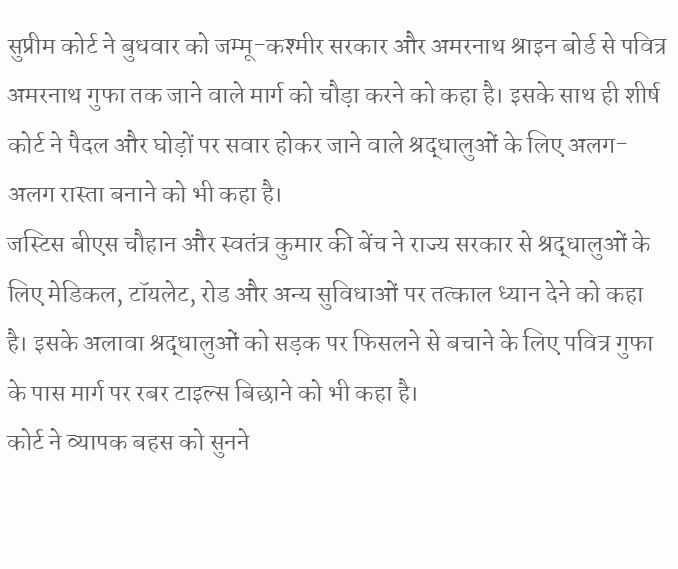सुप्रीम कोर्ट ने बुधवार को जम्मू-कश्मीर सरकार और अमरनाथ श्राइन बोर्ड से पवित्र अमरनाथ गुफा तक जाने वाले मार्ग को चौड़ा करने को कहा है। इसके साथ ही शीर्ष कोर्ट ने पैदल और घोड़ों पर सवार होकर जाने वाले श्रद्धालुओं के लिए अलग-अलग रास्ता बनाने को भी कहा है।
जस्टिस बीएस चौहान और स्वतंत्र कुमार की बेंच ने राज्य सरकार से श्रद्धालुओं के लिए मेडिकल, टॉयलेट, रोड और अन्य सुविधाओं पर तत्काल ध्यान देने को कहा है। इसके अलावा श्रद्धालुओं को सड़क पर फिसलने से बचाने के लिए पवित्र गुफा के पास मार्ग पर रबर टाइल्स बिछाने को भी कहा है।
कोर्ट ने व्यापक बहस को सुनने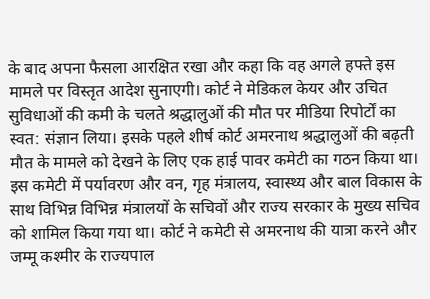के बाद अपना फैसला आरक्षित रखा और कहा कि वह अगले हफ्ते इस मामले पर विस्तृत आदेश सुनाएगी। कोर्ट ने मेडिकल केयर और उचित सुविधाओं की कमी के चलते श्रद्धालुओं की मौत पर मीडिया रिपोर्टों का स्वत: संज्ञान लिया। इसके पहले शीर्ष कोर्ट अमरनाथ श्रद्धालुओं की बढ़ती मौत के मामले को देखने के लिए एक हाई पावर कमेटी का गठन किया था।
इस कमेटी में पर्यावरण और वन, गृह मंत्रालय, स्वास्थ्य और बाल विकास के साथ विभिन्न विभिन्न मंत्रालयों के सचिवों और राज्य सरकार के मुख्य सचिव को शामिल किया गया था। कोर्ट ने कमेटी से अमरनाथ की यात्रा करने और जम्मू कश्मीर के राज्यपाल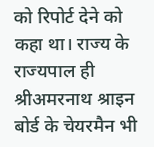को रिपोर्ट देने को कहा था। राज्य के राज्यपाल ही श्रीअमरनाथ श्राइन बोर्ड के चेयरमैन भी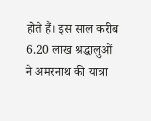होते हैं। इस साल करीब 6.20 लाख श्रद्धालुओं ने अमरनाथ की यात्रा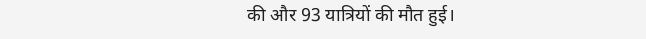की और 93 यात्रियों की मौत हुई।